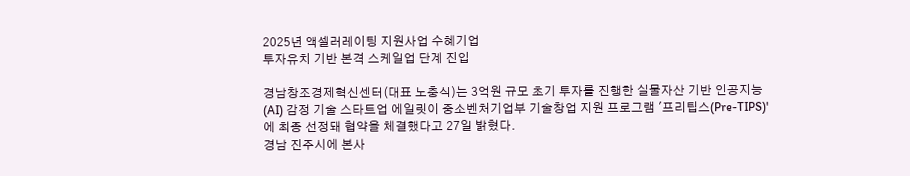2025년 액셀러레이팅 지원사업 수혜기업
투자유치 기반 본격 스케일업 단계 진입

경남창조경제혁신센터(대표 노충식)는 3억원 규모 초기 투자를 진행한 실물자산 기반 인공지능(AI) 감정 기술 스타트업 에일릿이 중소벤처기업부 기술창업 지원 프로그램 '프리팁스(Pre-TIPS)'에 최종 선정돼 협약을 체결했다고 27일 밝혔다.
경남 진주시에 본사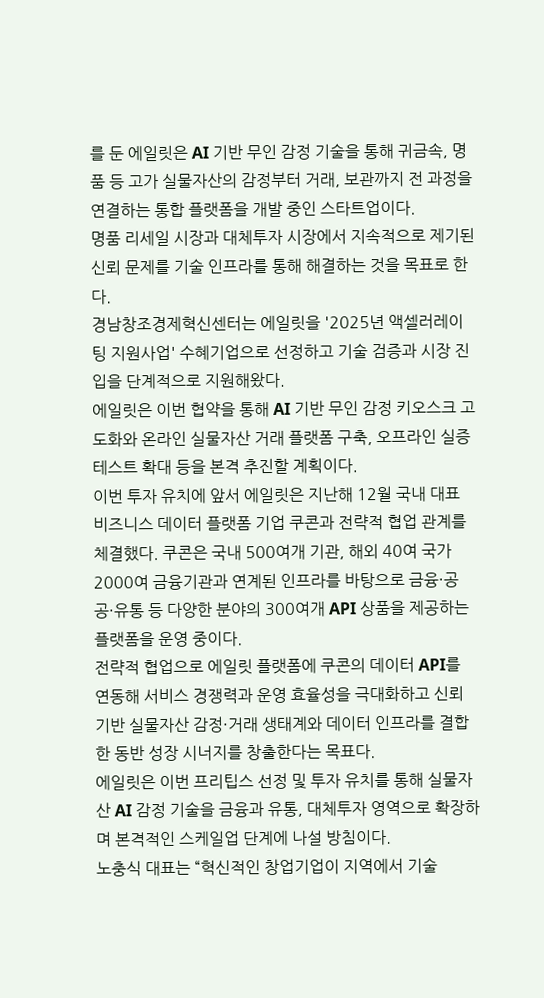를 둔 에일릿은 AI 기반 무인 감정 기술을 통해 귀금속, 명품 등 고가 실물자산의 감정부터 거래, 보관까지 전 과정을 연결하는 통합 플랫폼을 개발 중인 스타트업이다.
명품 리세일 시장과 대체투자 시장에서 지속적으로 제기된 신뢰 문제를 기술 인프라를 통해 해결하는 것을 목표로 한다.
경남창조경제혁신센터는 에일릿을 '2025년 액셀러레이팅 지원사업' 수혜기업으로 선정하고 기술 검증과 시장 진입을 단계적으로 지원해왔다.
에일릿은 이번 협약을 통해 AI 기반 무인 감정 키오스크 고도화와 온라인 실물자산 거래 플랫폼 구축, 오프라인 실증 테스트 확대 등을 본격 추진할 계획이다.
이번 투자 유치에 앞서 에일릿은 지난해 12월 국내 대표 비즈니스 데이터 플랫폼 기업 쿠콘과 전략적 협업 관계를 체결했다. 쿠콘은 국내 500여개 기관, 해외 40여 국가 2000여 금융기관과 연계된 인프라를 바탕으로 금융·공공·유통 등 다양한 분야의 300여개 API 상품을 제공하는 플랫폼을 운영 중이다.
전략적 협업으로 에일릿 플랫폼에 쿠콘의 데이터 API를 연동해 서비스 경쟁력과 운영 효율성을 극대화하고 신뢰 기반 실물자산 감정·거래 생태계와 데이터 인프라를 결합한 동반 성장 시너지를 창출한다는 목표다.
에일릿은 이번 프리팁스 선정 및 투자 유치를 통해 실물자산 AI 감정 기술을 금융과 유통, 대체투자 영역으로 확장하며 본격적인 스케일업 단계에 나설 방침이다.
노충식 대표는 “혁신적인 창업기업이 지역에서 기술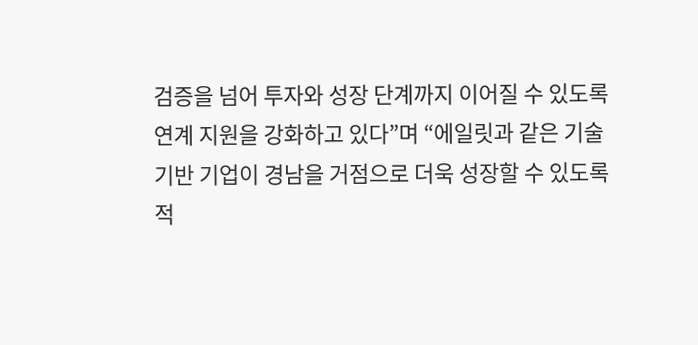검증을 넘어 투자와 성장 단계까지 이어질 수 있도록 연계 지원을 강화하고 있다”며 “에일릿과 같은 기술 기반 기업이 경남을 거점으로 더욱 성장할 수 있도록 적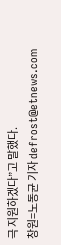극 지원하겠다”고 말했다.
창원=노동균 기자 defrost@etnews.com